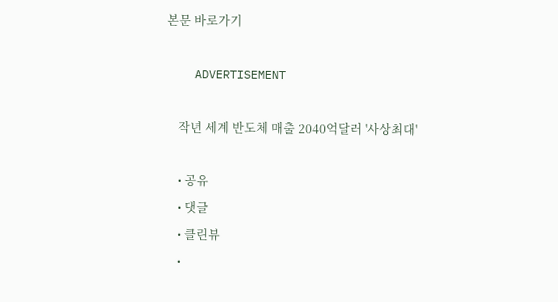본문 바로가기

    ADVERTISEMENT

    작년 세계 반도체 매출 2040억달러 '사상최대'

    • 공유
    • 댓글
    • 클린뷰
    •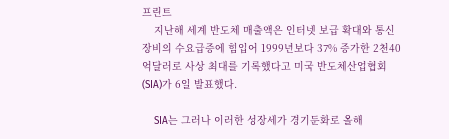프린트
    지난해 세계 반도체 매출액은 인터넷 보급 확대와 통신장비의 수요급증에 힘입어 1999년보다 37% 증가한 2천40억달러로 사상 최대를 기록했다고 미국 반도체산업협회(SIA)가 6일 발표했다.

    SIA는 그러나 이러한 성장세가 경기둔화로 올해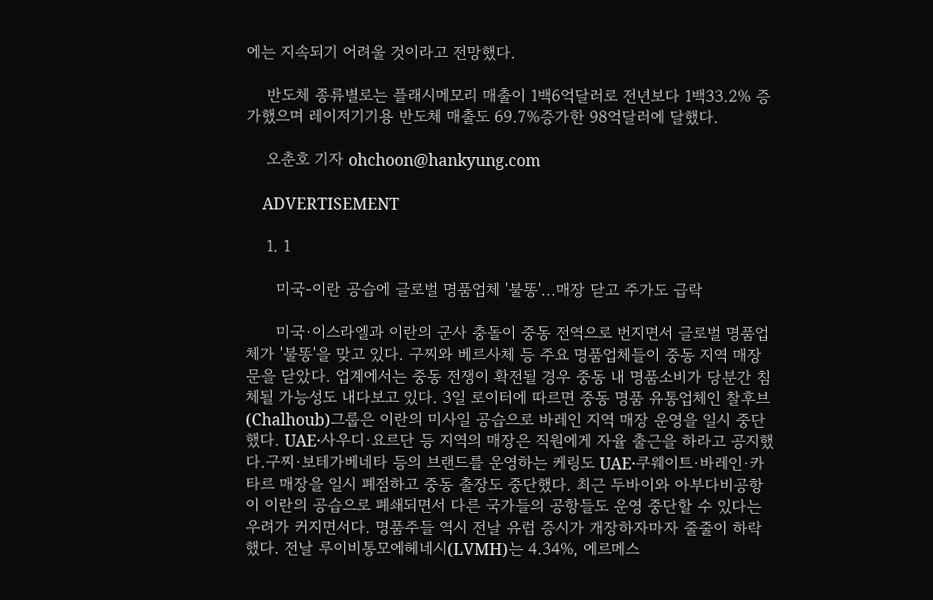에는 지속되기 어려울 것이라고 전망했다.

    반도체 종류별로는 플래시메모리 매출이 1백6억달러로 전년보다 1백33.2% 증가했으며 레이저기기용 반도체 매출도 69.7%증가한 98억달러에 달했다.

    오춘호 기자 ohchoon@hankyung.com

    ADVERTISEMENT

    1. 1

      미국-이란 공습에 글로벌 명품업체 '불똥'...매장 닫고 주가도 급락

      미국·이스라엘과 이란의 군사 충돌이 중동 전역으로 번지면서 글로벌 명품업체가 '불똥'을 맞고 있다. 구찌와 베르사체 등 주요 명품업체들이 중동 지역 매장 문을 닫았다. 업계에서는 중동 전쟁이 확전될 경우 중동 내 명품소비가 당분간 침체될 가능성도 내다보고 있다. 3일 로이터에 따르면 중동 명품 유통업체인 찰후브(Chalhoub)그룹은 이란의 미사일 공습으로 바레인 지역 매장 운영을 일시 중단했다. UAE·사우디·요르단 등 지역의 매장은 직원에게 자율 출근을 하라고 공지했다.구찌·보테가베네타 등의 브랜드를 운영하는 케링도 UAE·쿠웨이트·바레인·카타르 매장을 일시 폐점하고 중동 출장도 중단했다. 최근 두바이와 아부다비공항이 이란의 공습으로 폐쇄되면서 다른 국가들의 공항들도 운영 중단할 수 있다는 우려가 커지면서다. 명품주들 역시 전날 유럽 증시가 개장하자마자 줄줄이 하락했다. 전날 루이비통모에헤네시(LVMH)는 4.34%, 에르메스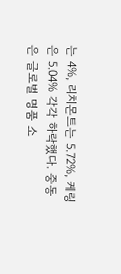는 4%, 리치몬트는 5.72%, 케링은 5.04% 각각 하락했다. 중동은 글로벌 명품 소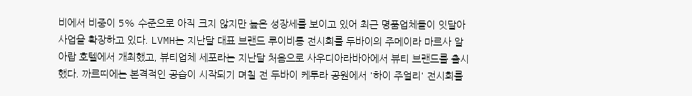비에서 비중이 5% 수준으로 아직 크지 않지만 높은 성장세를 보이고 있어 최근 명품업체들이 잇달아 사업을 확장하고 있다. LVMH는 지난달 대표 브랜드 루이비통 전시회를 두바이의 주메이라 마르사 알 아랍 호텔에서 개최했고, 뷰티업체 세포라는 지난달 처음으로 사우디아라바아에서 뷰티 브랜드를 출시했다. 까르띠에는 본격적인 공습이 시작되기 며칠 전 두바이 케투라 공원에서 '하이 주얼리' 전시회를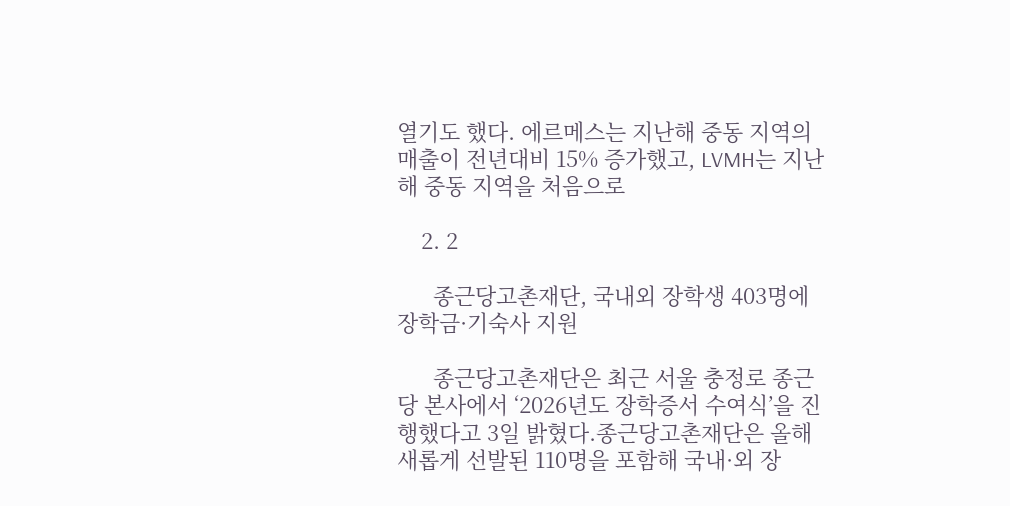열기도 했다. 에르메스는 지난해 중동 지역의 매출이 전년대비 15% 증가했고, LVMH는 지난해 중동 지역을 처음으로

    2. 2

      종근당고촌재단, 국내외 장학생 403명에 장학금·기숙사 지원

      종근당고촌재단은 최근 서울 충정로 종근당 본사에서 ‘2026년도 장학증서 수여식’을 진행했다고 3일 밝혔다.종근당고촌재단은 올해 새롭게 선발된 110명을 포함해 국내·외 장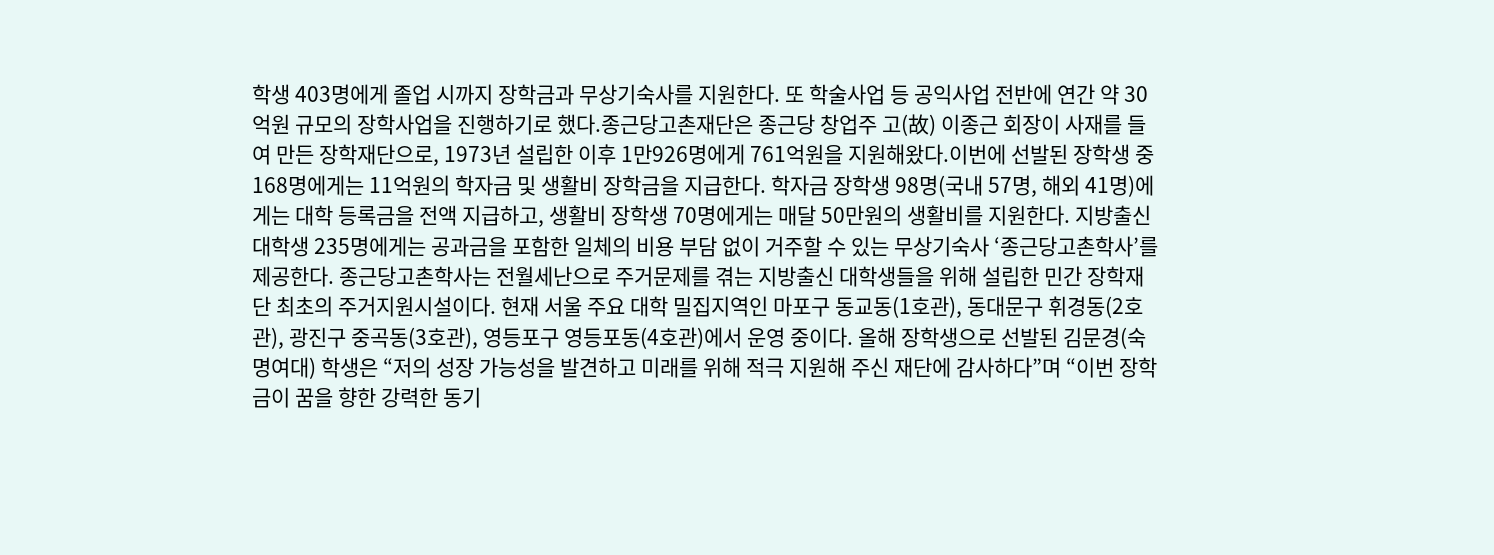학생 403명에게 졸업 시까지 장학금과 무상기숙사를 지원한다. 또 학술사업 등 공익사업 전반에 연간 약 30억원 규모의 장학사업을 진행하기로 했다.종근당고촌재단은 종근당 창업주 고(故) 이종근 회장이 사재를 들여 만든 장학재단으로, 1973년 설립한 이후 1만926명에게 761억원을 지원해왔다.이번에 선발된 장학생 중 168명에게는 11억원의 학자금 및 생활비 장학금을 지급한다. 학자금 장학생 98명(국내 57명, 해외 41명)에게는 대학 등록금을 전액 지급하고, 생활비 장학생 70명에게는 매달 50만원의 생활비를 지원한다. 지방출신 대학생 235명에게는 공과금을 포함한 일체의 비용 부담 없이 거주할 수 있는 무상기숙사 ‘종근당고촌학사’를 제공한다. 종근당고촌학사는 전월세난으로 주거문제를 겪는 지방출신 대학생들을 위해 설립한 민간 장학재단 최초의 주거지원시설이다. 현재 서울 주요 대학 밀집지역인 마포구 동교동(1호관), 동대문구 휘경동(2호관), 광진구 중곡동(3호관), 영등포구 영등포동(4호관)에서 운영 중이다. 올해 장학생으로 선발된 김문경(숙명여대) 학생은 “저의 성장 가능성을 발견하고 미래를 위해 적극 지원해 주신 재단에 감사하다”며 “이번 장학금이 꿈을 향한 강력한 동기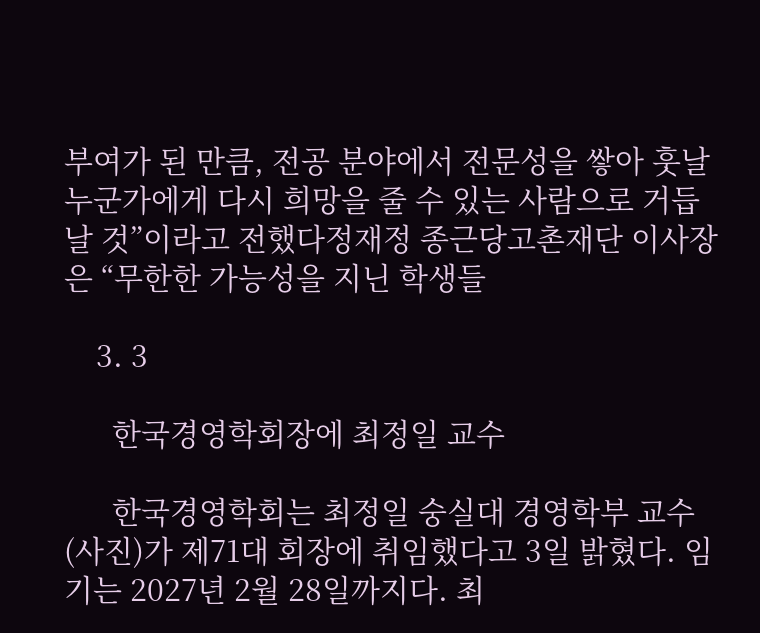부여가 된 만큼, 전공 분야에서 전문성을 쌓아 훗날 누군가에게 다시 희망을 줄 수 있는 사람으로 거듭날 것”이라고 전했다정재정 종근당고촌재단 이사장은 “무한한 가능성을 지닌 학생들

    3. 3

      한국경영학회장에 최정일 교수

      한국경영학회는 최정일 숭실대 경영학부 교수(사진)가 제71대 회장에 취임했다고 3일 밝혔다. 임기는 2027년 2월 28일까지다. 최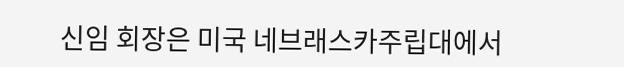신임 회장은 미국 네브래스카주립대에서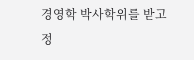경영학 박사학위를 받고 정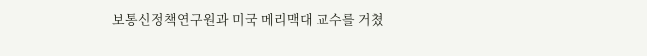보통신정책연구원과 미국 메리맥대 교수를 거쳤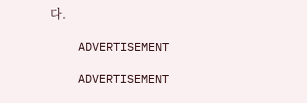다.

    ADVERTISEMENT

    ADVERTISEMENT